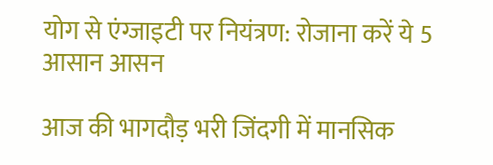योग से एंग्जाइटी पर नियंत्रण: रोजाना करें ये 5 आसान आसन

आज की भागदौड़ भरी जिंदगी में मानसिक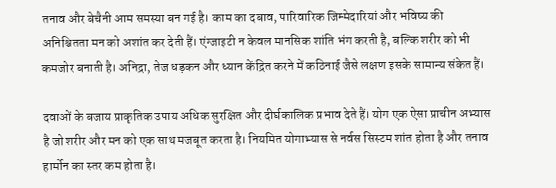तनाव और बेचैनी आम समस्या बन गई है। काम का दबाव, पारिवारिक जिम्मेदारियां और भविष्य की अनिश्चितता मन को अशांत कर देती हैं। एंग्जाइटी न केवल मानसिक शांति भंग करती है, बल्कि शरीर को भी कमजोर बनाती है। अनिद्रा, तेज धड़कन और ध्यान केंद्रित करने में कठिनाई जैसे लक्षण इसके सामान्य संकेत हैं।

दवाओं के बजाय प्राकृतिक उपाय अधिक सुरक्षित और दीर्घकालिक प्रभाव देते हैं। योग एक ऐसा प्राचीन अभ्यास है जो शरीर और मन को एक साथ मजबूत करता है। नियमित योगाभ्यास से नर्वस सिस्टम शांत होता है और तनाव हार्मोन का स्तर कम होता है।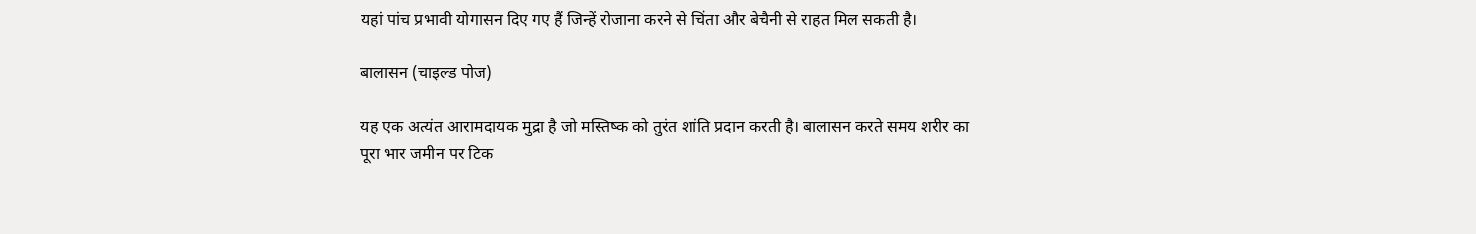यहां पांच प्रभावी योगासन दिए गए हैं जिन्हें रोजाना करने से चिंता और बेचैनी से राहत मिल सकती है।

बालासन (चाइल्ड पोज)

यह एक अत्यंत आरामदायक मुद्रा है जो मस्तिष्क को तुरंत शांति प्रदान करती है। बालासन करते समय शरीर का पूरा भार जमीन पर टिक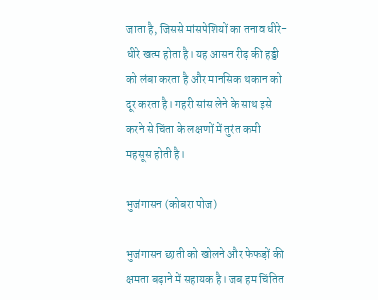जाता है, जिससे मांसपेशियों का तनाव धीरे-धीरे खत्म होता है। यह आसन रीढ़ की हड्डी को लंबा करता है और मानसिक थकान को दूर करता है। गहरी सांस लेने के साथ इसे करने से चिंता के लक्षणों में तुरंत कमी महसूस होती है।

भुजंगासन (कोबरा पोज)

भुजंगासन छाती को खोलने और फेफड़ों की क्षमता बढ़ाने में सहायक है। जब हम चिंतित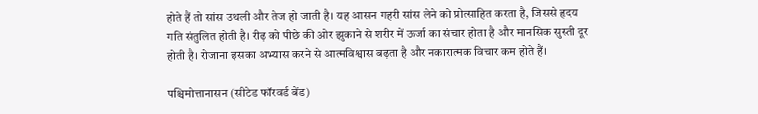होते हैं तो सांस उथली और तेज हो जाती है। यह आसन गहरी सांस लेने को प्रोत्साहित करता है, जिससे हृदय गति संतुलित होती है। रीढ़ को पीछे की ओर झुकाने से शरीर में ऊर्जा का संचार होता है और मानसिक सुस्ती दूर होती है। रोजाना इसका अभ्यास करने से आत्मविश्वास बढ़ता है और नकारात्मक विचार कम होते हैं।

पश्चिमोत्तानासन (सीटेड फॉरवर्ड बेंड)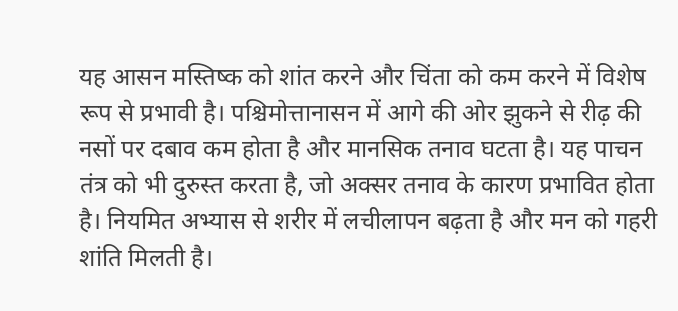यह आसन मस्तिष्क को शांत करने और चिंता को कम करने में विशेष रूप से प्रभावी है। पश्चिमोत्तानासन में आगे की ओर झुकने से रीढ़ की नसों पर दबाव कम होता है और मानसिक तनाव घटता है। यह पाचन तंत्र को भी दुरुस्त करता है, जो अक्सर तनाव के कारण प्रभावित होता है। नियमित अभ्यास से शरीर में लचीलापन बढ़ता है और मन को गहरी शांति मिलती है।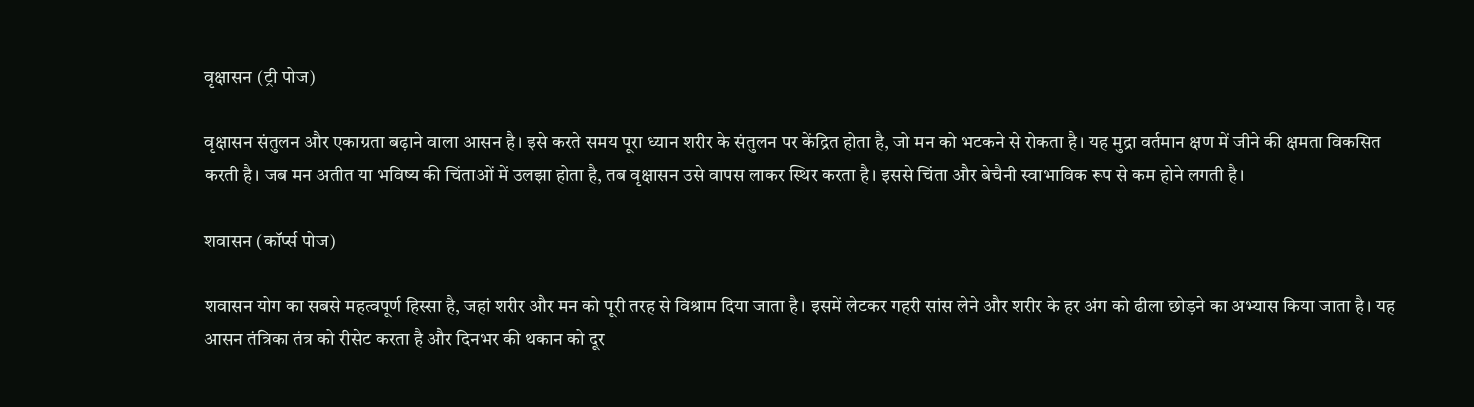वृक्षासन (ट्री पोज)

वृक्षासन संतुलन और एकाग्रता बढ़ाने वाला आसन है। इसे करते समय पूरा ध्यान शरीर के संतुलन पर केंद्रित होता है, जो मन को भटकने से रोकता है। यह मुद्रा वर्तमान क्षण में जीने की क्षमता विकसित करती है। जब मन अतीत या भविष्य की चिंताओं में उलझा होता है, तब वृक्षासन उसे वापस लाकर स्थिर करता है। इससे चिंता और बेचैनी स्वाभाविक रूप से कम होने लगती है।

शवासन (कॉर्प्स पोज)

शवासन योग का सबसे महत्वपूर्ण हिस्सा है, जहां शरीर और मन को पूरी तरह से विश्राम दिया जाता है। इसमें लेटकर गहरी सांस लेने और शरीर के हर अंग को ढीला छोड़ने का अभ्यास किया जाता है। यह आसन तंत्रिका तंत्र को रीसेट करता है और दिनभर की थकान को दूर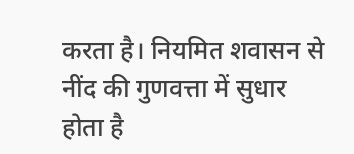करता है। नियमित शवासन से नींद की गुणवत्ता में सुधार होता है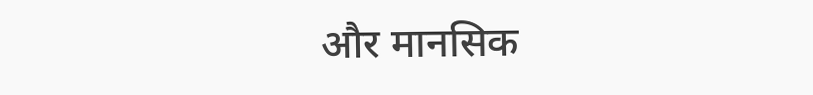और मानसिक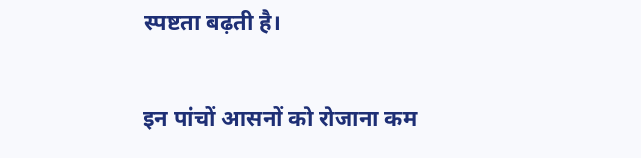स्पष्टता बढ़ती है।

इन पांचों आसनों को रोजाना कम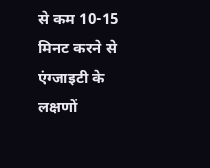से कम 10-15 मिनट करने से एंग्जाइटी के लक्षणों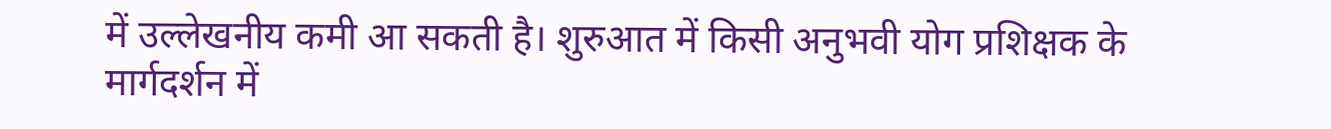में उल्लेखनीय कमी आ सकती है। शुरुआत में किसी अनुभवी योग प्रशिक्षक के मार्गदर्शन में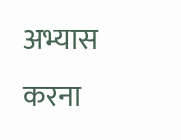अभ्यास करना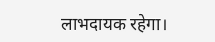लाभदायक रहेगा।